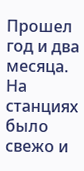Прошел год и два месяца. На станциях было свежо и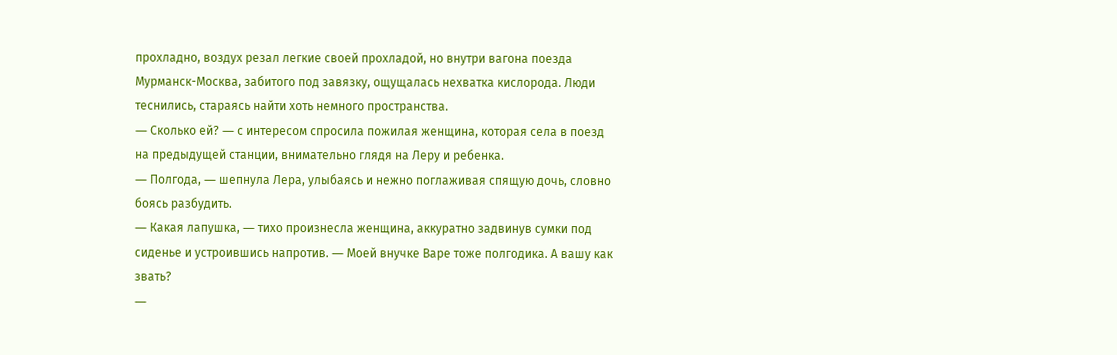прохладно, воздух резал легкие своей прохладой, но внутри вагона поезда Мурманск-Москва, забитого под завязку, ощущалась нехватка кислорода. Люди теснились, стараясь найти хоть немного пространства.
― Сколько ей? ― с интересом спросила пожилая женщина, которая села в поезд на предыдущей станции, внимательно глядя на Леру и ребенка.
― Полгода, ― шепнула Лера, улыбаясь и нежно поглаживая спящую дочь, словно боясь разбудить.
― Какая лапушка, ― тихо произнесла женщина, аккуратно задвинув сумки под сиденье и устроившись напротив. ― Моей внучке Варе тоже полгодика. А вашу как звать?
―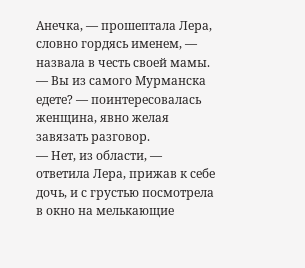Анечка, ― прошептала Лера, словно гордясь именем, ― назвала в честь своей мамы.
― Вы из самого Мурманска едете? ― поинтересовалась женщина, явно желая завязать разговор.
― Нет, из области, ― ответила Лера, прижав к себе дочь, и с грустью посмотрела в окно на мелькающие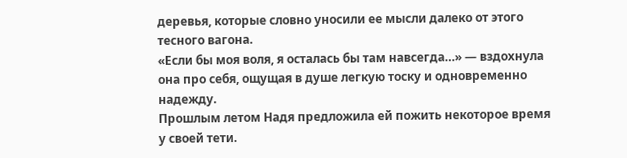деревья, которые словно уносили ее мысли далеко от этого тесного вагона.
«Если бы моя воля, я осталась бы там навсегда…» ― вздохнула она про себя, ощущая в душе легкую тоску и одновременно надежду.
Прошлым летом Надя предложила ей пожить некоторое время у своей тети.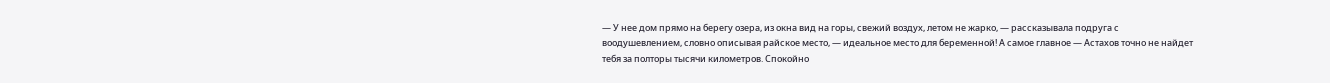― У нее дом прямо на берегу озера, из окна вид на горы, свежий воздух, летом не жарко, ― рассказывала подруга с воодушевлением, словно описывая райское место, ― идеальное место для беременной! А самое главное — Астахов точно не найдет тебя за полторы тысячи километров. Спокойно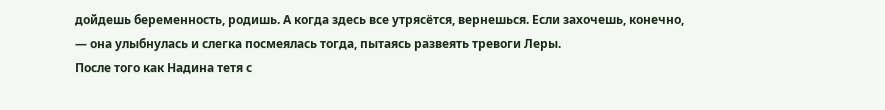дойдешь беременность, родишь. А когда здесь все утрясётся, вернешься. Если захочешь, конечно, ― она улыбнулась и слегка посмеялась тогда, пытаясь развеять тревоги Леры.
После того как Надина тетя с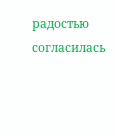радостью согласилась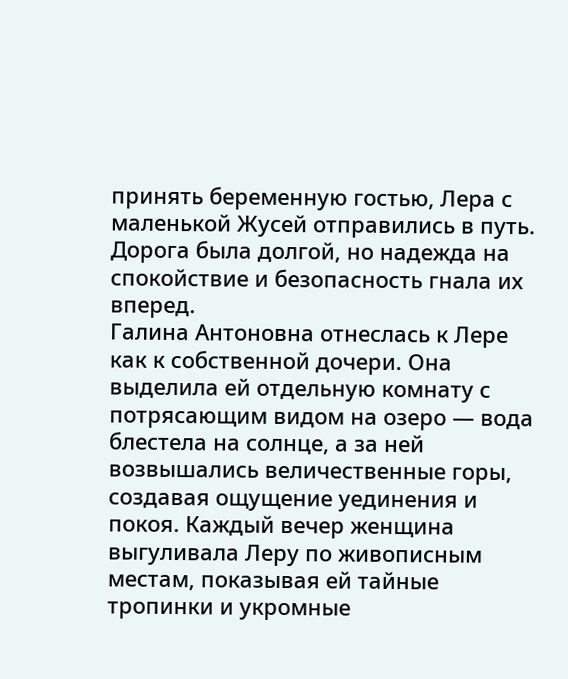принять беременную гостью, Лера с маленькой Жусей отправились в путь. Дорога была долгой, но надежда на спокойствие и безопасность гнала их вперед.
Галина Антоновна отнеслась к Лере как к собственной дочери. Она выделила ей отдельную комнату с потрясающим видом на озеро — вода блестела на солнце, а за ней возвышались величественные горы, создавая ощущение уединения и покоя. Каждый вечер женщина выгуливала Леру по живописным местам, показывая ей тайные тропинки и укромные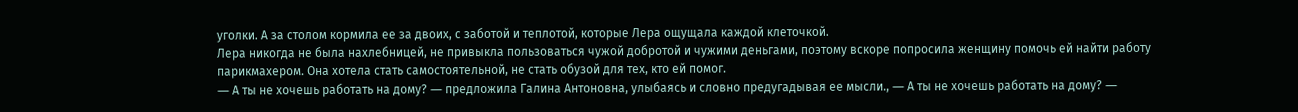уголки. А за столом кормила ее за двоих, с заботой и теплотой, которые Лера ощущала каждой клеточкой.
Лера никогда не была нахлебницей, не привыкла пользоваться чужой добротой и чужими деньгами, поэтому вскоре попросила женщину помочь ей найти работу парикмахером. Она хотела стать самостоятельной, не стать обузой для тех, кто ей помог.
― А ты не хочешь работать на дому? ― предложила Галина Антоновна, улыбаясь и словно предугадывая ее мысли., ― А ты не хочешь работать на дому? ―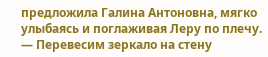предложила Галина Антоновна, мягко улыбаясь и поглаживая Леру по плечу. ― Перевесим зеркало на стену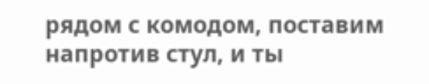рядом с комодом, поставим напротив стул, и ты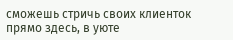сможешь стричь своих клиенток прямо здесь, в уюте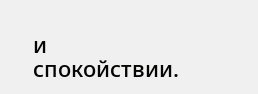и спокойствии.